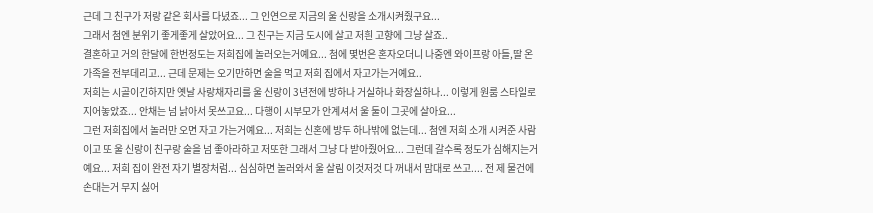근데 그 친구가 저랑 같은 회사를 다녔죠... 그 인연으로 지금의 울 신랑을 소개시켜줬구요...
그래서 첨엔 분위기 좋게좋게 살았어요... 그 친구는 지금 도시에 살고 저흰 고향에 그냥 살죠..
결혼하고 거의 한달에 한번정도는 저희집에 놀러오는거예요... 첨에 몇번은 혼자오더니 나중엔 와이프랑 아들,딸 온 가족을 전부데리고... 근데 문제는 오기만하면 술을 먹고 저희 집에서 자고가는거예요..
저희는 시골이긴하지만 옛날 사랑채자리를 울 신랑이 3년전에 방하나 거실하나 화장실하나... 이렇게 원룸 스타일로 지어놓았죠... 안채는 넘 낡아서 못쓰고요... 다행이 시부모가 안계셔서 울 둘이 그곳에 살아요...
그런 저희집에서 놀러만 오면 자고 가는거예요... 저희는 신혼에 방두 하나밖에 없는데... 첨엔 저희 소개 시켜준 사람이고 또 울 신랑이 친구랑 술을 넘 좋아라하고 저또한 그래서 그냥 다 받아줬어요... 그런데 갈수록 정도가 심해지는거예요... 저희 집이 완전 자기 별장처럼... 심심하면 놀러와서 울 살림 이것저것 다 꺼내서 맘대로 쓰고.... 전 제 물건에 손대는거 무지 싫어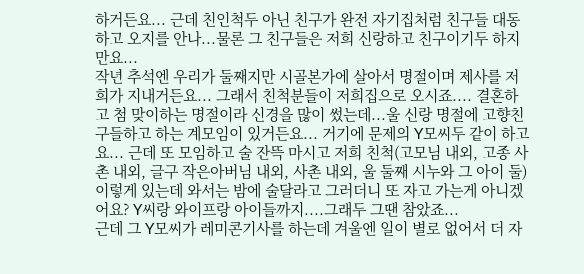하거든요... 근데 친인척두 아닌 친구가 완전 자기집처럼 친구들 대동하고 오지를 안나...물론 그 친구들은 저희 신랑하고 친구이기두 하지만요...
작년 추석엔 우리가 둘째지만 시골본가에 살아서 명절이며 제사를 저희가 지내거든요... 그래서 친척분들이 저희집으로 오시죠.... 결혼하고 첨 맞이하는 명절이라 신경을 많이 썼는데...울 신랑 명절에 고향친구들하고 하는 계모임이 있거든요... 거기에 문제의 Y모씨두 같이 하고요... 근데 또 모임하고 술 잔뜩 마시고 저희 친척(고모님 내외, 고종 사촌 내외, 글구 작은아버님 내외, 사촌 내외, 울 둘째 시누와 그 아이 둘) 이렇게 있는데 와서는 밤에 술달라고 그러더니 또 자고 가는게 아니겠어요? Y씨랑 와이프랑 아이들까지....그래두 그땐 참았죠...
근데 그 Y모씨가 레미콘기사를 하는데 겨울엔 일이 별로 없어서 더 자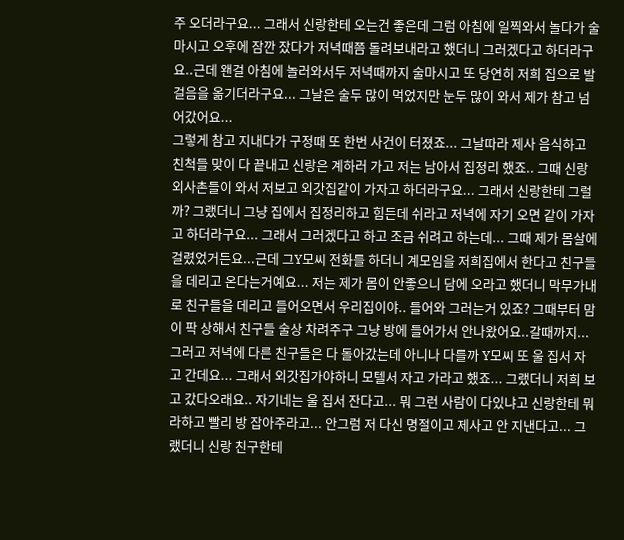주 오더라구요... 그래서 신랑한테 오는건 좋은데 그럼 아침에 일찍와서 놀다가 술마시고 오후에 잠깐 잤다가 저녁때쯤 돌려보내라고 했더니 그러겠다고 하더라구요..근데 왠걸 아침에 놀러와서두 저녁때까지 술마시고 또 당연히 저희 집으로 발걸음을 옮기더라구요... 그날은 술두 많이 먹었지만 눈두 많이 와서 제가 참고 넘어갔어요...
그렇게 참고 지내다가 구정때 또 한번 사건이 터졌죠... 그날따라 제사 음식하고 친척들 맞이 다 끝내고 신랑은 계하러 가고 저는 남아서 집정리 했죠.. 그때 신랑 외사촌들이 와서 저보고 외갓집같이 가자고 하더라구요... 그래서 신랑한테 그럴까? 그랬더니 그냥 집에서 집정리하고 힘든데 쉬라고 저녁에 자기 오면 같이 가자고 하더라구요... 그래서 그러겠다고 하고 조금 쉬려고 하는데... 그때 제가 몸살에 걸렸었거든요...근데 그Y모씨 전화를 하더니 계모임을 저희집에서 한다고 친구들을 데리고 온다는거예요... 저는 제가 몸이 안좋으니 담에 오라고 했더니 막무가내로 친구들을 데리고 들어오면서 우리집이야.. 들어와 그러는거 있죠? 그때부터 맘이 팍 상해서 친구들 술상 차려주구 그냥 방에 들어가서 안나왔어요..갈때까지... 그러고 저녁에 다른 친구들은 다 돌아갔는데 아니나 다를까 Y모씨 또 울 집서 자고 간데요... 그래서 외갓집가야하니 모텔서 자고 가라고 했죠... 그랬더니 저희 보고 갔다오래요.. 자기네는 울 집서 잔다고... 뭐 그런 사람이 다있냐고 신랑한테 뭐라하고 빨리 방 잡아주라고... 안그럼 저 다신 명절이고 제사고 안 지낸다고... 그랬더니 신랑 친구한테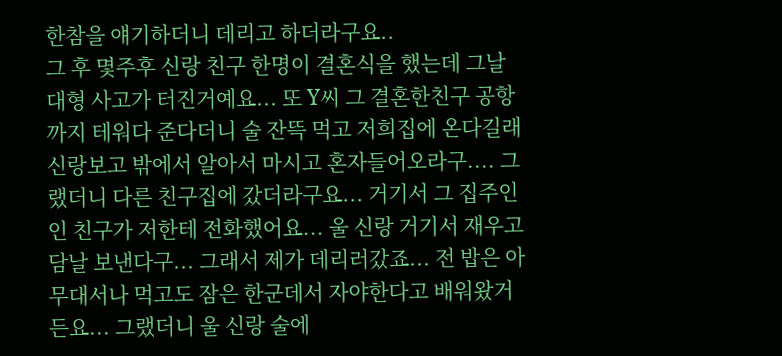한참을 얘기하더니 데리고 하더라구요..
그 후 몇주후 신랑 친구 한명이 결혼식을 했는데 그날 대형 사고가 터진거예요... 또 Y씨 그 결혼한친구 공항까지 테워다 준다더니 술 잔뜩 먹고 저희집에 온다길래 신랑보고 밖에서 알아서 마시고 혼자들어오라구.... 그랬더니 다른 친구집에 갔더라구요... 거기서 그 집주인인 친구가 저한테 전화했어요... 울 신랑 거기서 재우고 담날 보낸다구... 그래서 제가 데리러갔죠... 전 밥은 아무대서나 먹고도 잠은 한군데서 자야한다고 배워왔거든요... 그랬더니 울 신랑 술에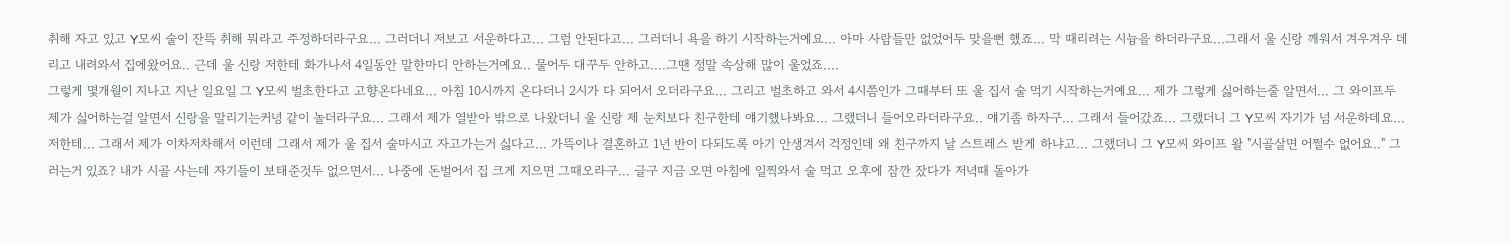취해 자고 있고 Y모씨 술이 잔뜩 취해 뭐라고 주정하더라구요... 그러더니 저보고 서운하다고... 그럼 안된다고... 그러더니 욕을 하기 시작하는거예요... 아마 사람들만 없었어두 맞을뻔 했죠... 막 때리려는 시늉을 하더라구요...그래서 울 신랑 깨워서 겨우겨우 데리고 내려와서 집에왔어요.. 근데 울 신랑 저한테 화가나서 4일동안 말한마디 안하는거예요.. 물어두 대꾸두 안하고....그땐 정말 속상해 많이 울었죠....
그렇게 몇개월이 지나고 지난 일요일 그 Y모씨 벌초한다고 고향온다네요... 아침 10시까지 온다더니 2시가 다 되어서 오더라구요... 그리고 벌초하고 와서 4시쯤인가 그때부터 또 울 집서 술 먹기 시작하는거예요... 제가 그렇게 싫어하는줄 알면서... 그 와이프두 제가 싫어하는걸 알면서 신랑을 말리기는커녕 같이 놀더라구요... 그래서 제가 열받아 밖으로 나왔더니 울 신랑 제 눈치보다 친구한테 얘기했나봐요... 그랬더니 들어오라더라구요.. 얘기좀 하자구... 그래서 들어갔죠... 그랬더니 그 Y모씨 자기가 넘 서운하데요... 저한테... 그래서 제가 이차저차해서 이런데 그래서 제가 울 집서 술마시고 자고가는거 싫다고... 가뜩이나 결혼하고 1년 반이 다되도록 아기 안생겨서 걱정인데 왜 친구까지 날 스트레스 받게 하냐고... 그랬더니 그 Y모씨 와이프 왈 "시골살면 어쩔수 없어요.." 그러는거 있죠? 내가 시골 사는데 자기들이 보태준것두 없으면서... 나중에 돈벌어서 집 크게 지으면 그때오라구... 글구 지금 오면 아침에 일찍와서 술 먹고 오후에 잠깐 잤다가 저녁때 돌아가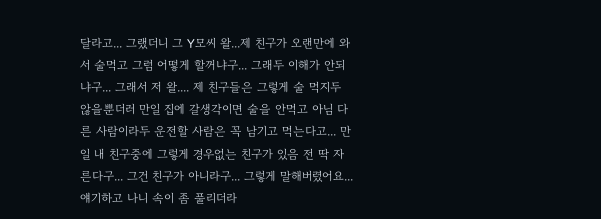달라고... 그랬더니 그 Y모씨 왈...제 친구가 오랜만에 와서 술먹고 그럼 어떻게 할꺼냐구... 그래두 이해가 안되냐구... 그래서 저 왈.... 제 친구들은 그렇게 술 먹지두 않을뿐더러 만일 집에 갈생각이면 술을 안먹고 아님 다른 사람이라두 운전할 사람은 꼭 남기고 먹는다고... 만일 내 친구중에 그렇게 경우없는 친구가 있음 전 딱 자른다구... 그건 친구가 아니라구... 그렇게 말해버렸어요... 얘기하고 나니 속이 좀 풀리더라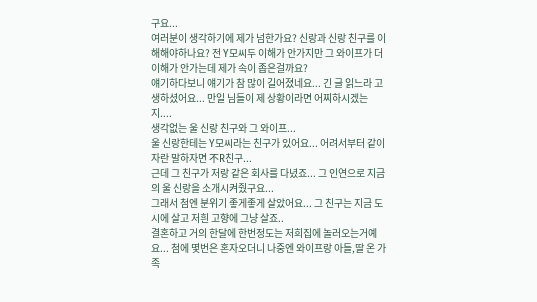구요...
여러분이 생각하기에 제가 넘한가요? 신랑과 신랑 친구를 이해해야하나요? 전 Y모씨두 이해가 안가지만 그 와이프가 더 이해가 안가는데 제가 속이 좁은걸까요?
얘기하다보니 얘기가 참 많이 길어졌네요... 긴 글 읽느라 고생하셨어요... 만일 님들이 제 상황이라면 어찌하시겠는지....
생각없는 울 신랑 친구와 그 와이프...
울 신랑한테는 Y모씨라는 친구가 있어요... 어려서부터 같이 자란 말하자면 不R친구...
근데 그 친구가 저랑 같은 회사를 다녔죠... 그 인연으로 지금의 울 신랑을 소개시켜줬구요...
그래서 첨엔 분위기 좋게좋게 살았어요... 그 친구는 지금 도시에 살고 저흰 고향에 그냥 살죠..
결혼하고 거의 한달에 한번정도는 저희집에 놀러오는거예요... 첨에 몇번은 혼자오더니 나중엔 와이프랑 아들,딸 온 가족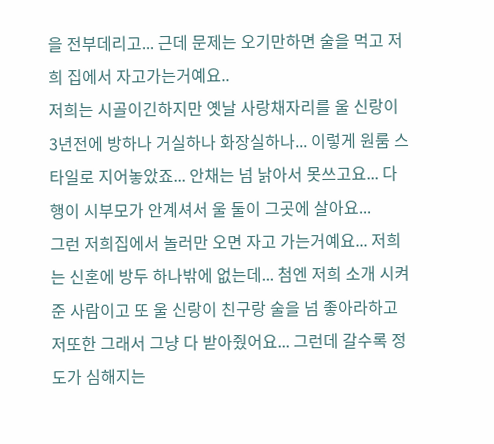을 전부데리고... 근데 문제는 오기만하면 술을 먹고 저희 집에서 자고가는거예요..
저희는 시골이긴하지만 옛날 사랑채자리를 울 신랑이 3년전에 방하나 거실하나 화장실하나... 이렇게 원룸 스타일로 지어놓았죠... 안채는 넘 낡아서 못쓰고요... 다행이 시부모가 안계셔서 울 둘이 그곳에 살아요...
그런 저희집에서 놀러만 오면 자고 가는거예요... 저희는 신혼에 방두 하나밖에 없는데... 첨엔 저희 소개 시켜준 사람이고 또 울 신랑이 친구랑 술을 넘 좋아라하고 저또한 그래서 그냥 다 받아줬어요... 그런데 갈수록 정도가 심해지는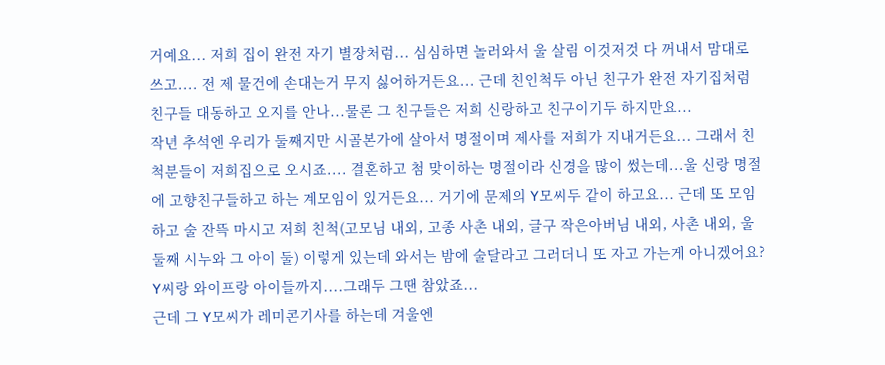거예요... 저희 집이 완전 자기 별장처럼... 심심하면 놀러와서 울 살림 이것저것 다 꺼내서 맘대로 쓰고.... 전 제 물건에 손대는거 무지 싫어하거든요... 근데 친인척두 아닌 친구가 완전 자기집처럼 친구들 대동하고 오지를 안나...물론 그 친구들은 저희 신랑하고 친구이기두 하지만요...
작년 추석엔 우리가 둘째지만 시골본가에 살아서 명절이며 제사를 저희가 지내거든요... 그래서 친척분들이 저희집으로 오시죠.... 결혼하고 첨 맞이하는 명절이라 신경을 많이 썼는데...울 신랑 명절에 고향친구들하고 하는 계모임이 있거든요... 거기에 문제의 Y모씨두 같이 하고요... 근데 또 모임하고 술 잔뜩 마시고 저희 친척(고모님 내외, 고종 사촌 내외, 글구 작은아버님 내외, 사촌 내외, 울 둘째 시누와 그 아이 둘) 이렇게 있는데 와서는 밤에 술달라고 그러더니 또 자고 가는게 아니겠어요? Y씨랑 와이프랑 아이들까지....그래두 그땐 참았죠...
근데 그 Y모씨가 레미콘기사를 하는데 겨울엔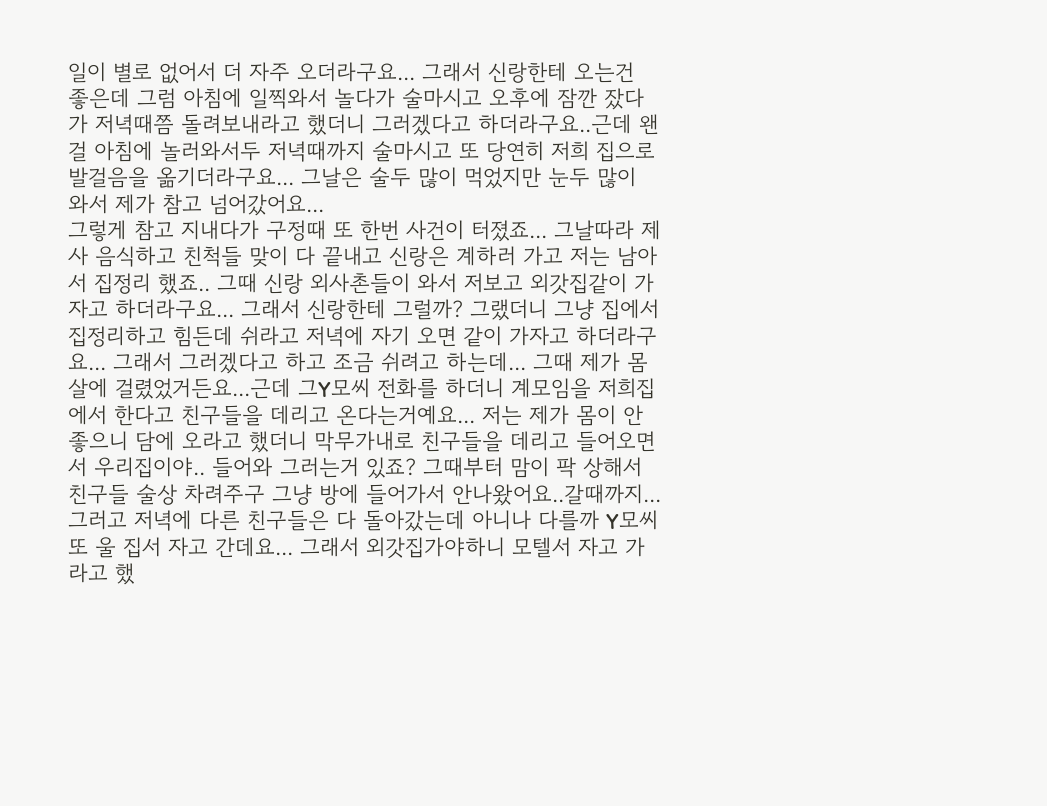일이 별로 없어서 더 자주 오더라구요... 그래서 신랑한테 오는건 좋은데 그럼 아침에 일찍와서 놀다가 술마시고 오후에 잠깐 잤다가 저녁때쯤 돌려보내라고 했더니 그러겠다고 하더라구요..근데 왠걸 아침에 놀러와서두 저녁때까지 술마시고 또 당연히 저희 집으로 발걸음을 옮기더라구요... 그날은 술두 많이 먹었지만 눈두 많이 와서 제가 참고 넘어갔어요...
그렇게 참고 지내다가 구정때 또 한번 사건이 터졌죠... 그날따라 제사 음식하고 친척들 맞이 다 끝내고 신랑은 계하러 가고 저는 남아서 집정리 했죠.. 그때 신랑 외사촌들이 와서 저보고 외갓집같이 가자고 하더라구요... 그래서 신랑한테 그럴까? 그랬더니 그냥 집에서 집정리하고 힘든데 쉬라고 저녁에 자기 오면 같이 가자고 하더라구요... 그래서 그러겠다고 하고 조금 쉬려고 하는데... 그때 제가 몸살에 걸렸었거든요...근데 그Y모씨 전화를 하더니 계모임을 저희집에서 한다고 친구들을 데리고 온다는거예요... 저는 제가 몸이 안좋으니 담에 오라고 했더니 막무가내로 친구들을 데리고 들어오면서 우리집이야.. 들어와 그러는거 있죠? 그때부터 맘이 팍 상해서 친구들 술상 차려주구 그냥 방에 들어가서 안나왔어요..갈때까지... 그러고 저녁에 다른 친구들은 다 돌아갔는데 아니나 다를까 Y모씨 또 울 집서 자고 간데요... 그래서 외갓집가야하니 모텔서 자고 가라고 했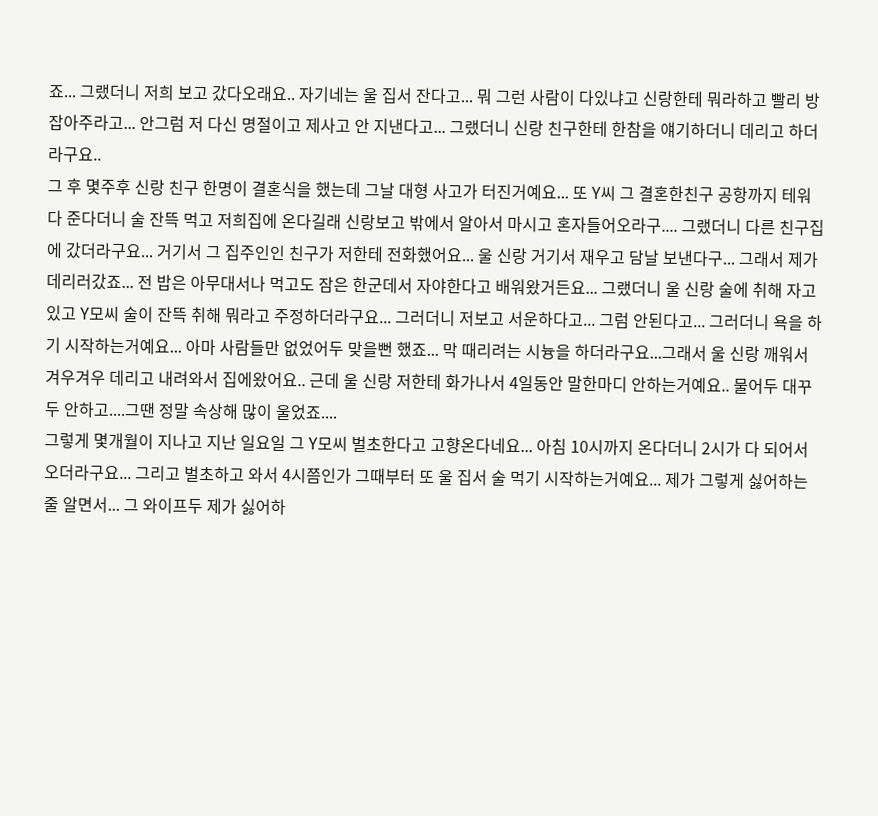죠... 그랬더니 저희 보고 갔다오래요.. 자기네는 울 집서 잔다고... 뭐 그런 사람이 다있냐고 신랑한테 뭐라하고 빨리 방 잡아주라고... 안그럼 저 다신 명절이고 제사고 안 지낸다고... 그랬더니 신랑 친구한테 한참을 얘기하더니 데리고 하더라구요..
그 후 몇주후 신랑 친구 한명이 결혼식을 했는데 그날 대형 사고가 터진거예요... 또 Y씨 그 결혼한친구 공항까지 테워다 준다더니 술 잔뜩 먹고 저희집에 온다길래 신랑보고 밖에서 알아서 마시고 혼자들어오라구.... 그랬더니 다른 친구집에 갔더라구요... 거기서 그 집주인인 친구가 저한테 전화했어요... 울 신랑 거기서 재우고 담날 보낸다구... 그래서 제가 데리러갔죠... 전 밥은 아무대서나 먹고도 잠은 한군데서 자야한다고 배워왔거든요... 그랬더니 울 신랑 술에 취해 자고 있고 Y모씨 술이 잔뜩 취해 뭐라고 주정하더라구요... 그러더니 저보고 서운하다고... 그럼 안된다고... 그러더니 욕을 하기 시작하는거예요... 아마 사람들만 없었어두 맞을뻔 했죠... 막 때리려는 시늉을 하더라구요...그래서 울 신랑 깨워서 겨우겨우 데리고 내려와서 집에왔어요.. 근데 울 신랑 저한테 화가나서 4일동안 말한마디 안하는거예요.. 물어두 대꾸두 안하고....그땐 정말 속상해 많이 울었죠....
그렇게 몇개월이 지나고 지난 일요일 그 Y모씨 벌초한다고 고향온다네요... 아침 10시까지 온다더니 2시가 다 되어서 오더라구요... 그리고 벌초하고 와서 4시쯤인가 그때부터 또 울 집서 술 먹기 시작하는거예요... 제가 그렇게 싫어하는줄 알면서... 그 와이프두 제가 싫어하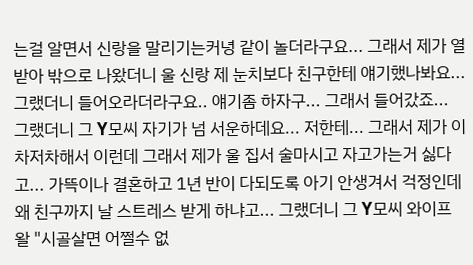는걸 알면서 신랑을 말리기는커녕 같이 놀더라구요... 그래서 제가 열받아 밖으로 나왔더니 울 신랑 제 눈치보다 친구한테 얘기했나봐요... 그랬더니 들어오라더라구요.. 얘기좀 하자구... 그래서 들어갔죠... 그랬더니 그 Y모씨 자기가 넘 서운하데요... 저한테... 그래서 제가 이차저차해서 이런데 그래서 제가 울 집서 술마시고 자고가는거 싫다고... 가뜩이나 결혼하고 1년 반이 다되도록 아기 안생겨서 걱정인데 왜 친구까지 날 스트레스 받게 하냐고... 그랬더니 그 Y모씨 와이프 왈 "시골살면 어쩔수 없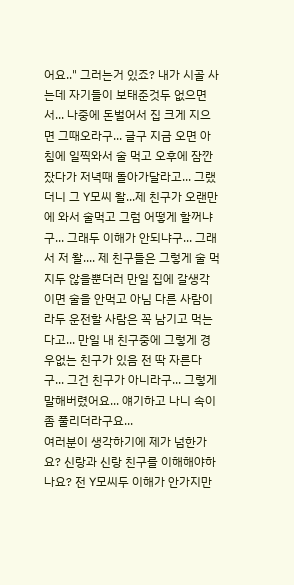어요.." 그러는거 있죠? 내가 시골 사는데 자기들이 보태준것두 없으면서... 나중에 돈벌어서 집 크게 지으면 그때오라구... 글구 지금 오면 아침에 일찍와서 술 먹고 오후에 잠깐 잤다가 저녁때 돌아가달라고... 그랬더니 그 Y모씨 왈...제 친구가 오랜만에 와서 술먹고 그럼 어떻게 할꺼냐구... 그래두 이해가 안되냐구... 그래서 저 왈.... 제 친구들은 그렇게 술 먹지두 않을뿐더러 만일 집에 갈생각이면 술을 안먹고 아님 다른 사람이라두 운전할 사람은 꼭 남기고 먹는다고... 만일 내 친구중에 그렇게 경우없는 친구가 있음 전 딱 자른다구... 그건 친구가 아니라구... 그렇게 말해버렸어요... 얘기하고 나니 속이 좀 풀리더라구요...
여러분이 생각하기에 제가 넘한가요? 신랑과 신랑 친구를 이해해야하나요? 전 Y모씨두 이해가 안가지만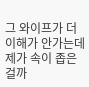그 와이프가 더 이해가 안가는데 제가 속이 좁은걸까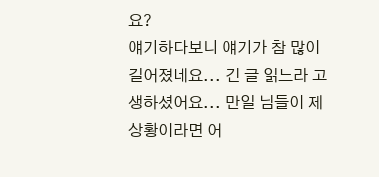요?
얘기하다보니 얘기가 참 많이 길어졌네요... 긴 글 읽느라 고생하셨어요... 만일 님들이 제 상황이라면 어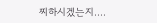찌하시겠는지....